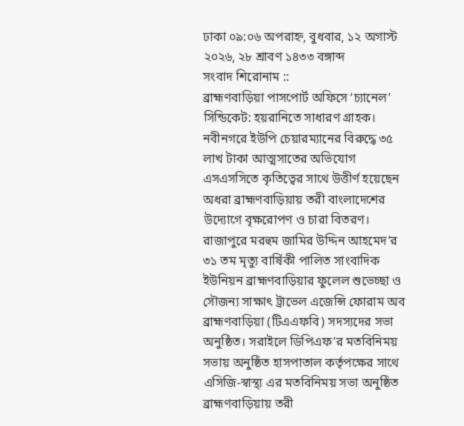ঢাকা ০৯:০৬ অপরাহ্ন, বুধবার, ১২ অগাস্ট ২০২৬, ২৮ শ্রাবণ ১৪৩৩ বঙ্গাব্দ
সংবাদ শিরোনাম ::
ব্রাহ্মণবাড়িয়া পাসপোর্ট অফিসে ‘চ্যানেল’ সিন্ডিকেট: হয়রানিতে সাধারণ গ্রাহক। নবীনগরে ইউপি চেয়ারম্যানের বিরুদ্ধে ৩৫ লাখ টাকা আত্মসাতের অভিযোগ এসএসসিতে কৃতিত্বের সাথে উত্তীর্ণ হয়েছেন অধরা ব্রাহ্মণবাড়িয়ায় তরী বাংলাদেশের উদ্যোগে বৃক্ষরোপণ ও চারা বিতরণ। রাজাপুরে মরহুম জামির উদ্দিন আহমেদ’র ৩১ তম মৃত্যু বার্ষিকী পালিত সাংবাদিক ইউনিয়ন ব্রাহ্মণবাড়িয়ার ফুলেল শুভেচ্ছা ও সৌজন্য সাক্ষাৎ ট্রাভেল এজেন্সি ফোরাম অব ব্রাহ্মণবাড়িয়া (টিএএফবি) সদস্যদের সভা অনুষ্ঠিত। সরাইলে ডিপিএফ’র মতবিনিময় সভায় অনুষ্ঠিত হাসপাতাল কর্তৃপক্ষের সাথে এসিজি-স্বাস্থ্য এর মতবিনিময় সভা অনুষ্ঠিত ব্রাহ্মণবাড়িয়ায় তরী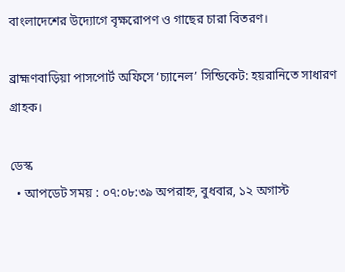বাংলাদেশের উদ্যোগে বৃক্ষরোপণ ও গাছের চারা বিতরণ।

ব্রাহ্মণবাড়িয়া পাসপোর্ট অফিসে ‘চ্যানেল’ সিন্ডিকেট: হয়রানিতে সাধারণ গ্রাহক।

ডেস্ক
  • আপডেট সময় : ০৭:০৮:৩৯ অপরাহ্ন, বুধবার, ১২ অগাস্ট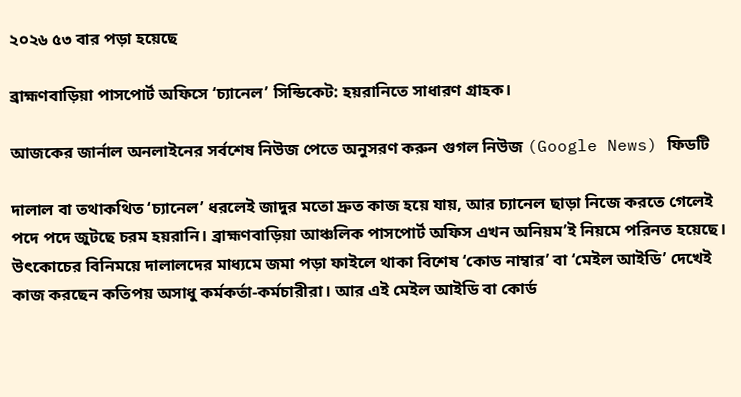২০২৬ ৫৩ বার পড়া হয়েছে

ব্রাহ্মণবাড়িয়া পাসপোর্ট অফিসে ‘চ্যানেল’ সিন্ডিকেট: হয়রানিতে সাধারণ গ্রাহক।

আজকের জার্নাল অনলাইনের সর্বশেষ নিউজ পেতে অনুসরণ করুন গুগল নিউজ (Google News) ফিডটি

দালাল বা তথাকথিত ‘চ্যানেল’ ধরলেই জাদুর মতো দ্রুত কাজ হয়ে যায়, আর চ্যানেল ছাড়া নিজে করতে গেলেই পদে পদে জুটছে চরম হয়রানি। ব্রাহ্মণবাড়িয়া আঞ্চলিক পাসপোর্ট অফিস এখন অনিয়ম’ই নিয়মে পরিনত হয়েছে। উৎকোচের বিনিময়ে দালালদের মাধ্যমে জমা পড়া ফাইলে থাকা বিশেষ ‘কোড নাম্বার’ বা ‘মেইল আইডি’ দেখেই কাজ করছেন কতিপয় অসাধু কর্মকর্তা-কর্মচারীরা। আর এই মেইল আইডি বা কোর্ড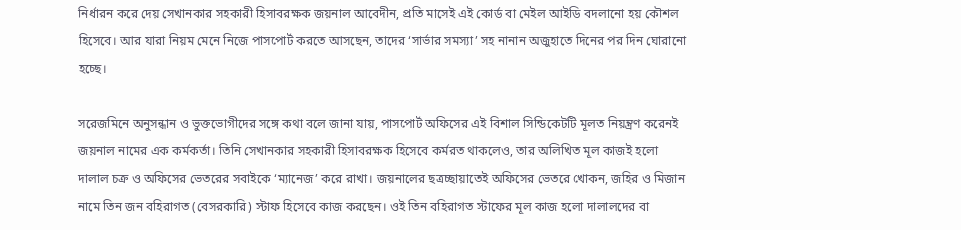নির্ধারন করে দেয় সেখানকার সহকারী হিসাবরক্ষক জয়নাল আবেদীন, প্রতি মাসেই এই কোর্ড বা মেইল আইডি বদলানো হয় কৌশল হিসেবে। আর যারা নিয়ম মেনে নিজে পাসপোর্ট করতে আসছেন, তাদের ‘সার্ভার সমস্যা’ সহ নানান অজুহাতে দিনের পর দিন ঘোরানো হচ্ছে।

সরেজমিনে অনুসন্ধান ও ভুক্তভোগীদের সঙ্গে কথা বলে জানা যায়, পাসপোর্ট অফিসের এই বিশাল সিন্ডিকেটটি মূলত নিয়ন্ত্রণ করেনই জয়নাল নামের এক কর্মকর্তা। তিনি সেখানকার সহকারী হিসাবরক্ষক হিসেবে কর্মরত থাকলেও, তার অলিখিত মূল কাজই হলো দালাল চক্র ও অফিসের ভেতরের সবাইকে ‘ম্যানেজ’ করে রাখা। জয়নালের ছত্রচ্ছায়াতেই অফিসের ভেতরে খোকন, জহির ও মিজান নামে তিন জন বহিরাগত (বেসরকারি) স্টাফ হিসেবে কাজ করছেন। ওই তিন বহিরাগত স্টাফের মূল কাজ হলো দালালদের বা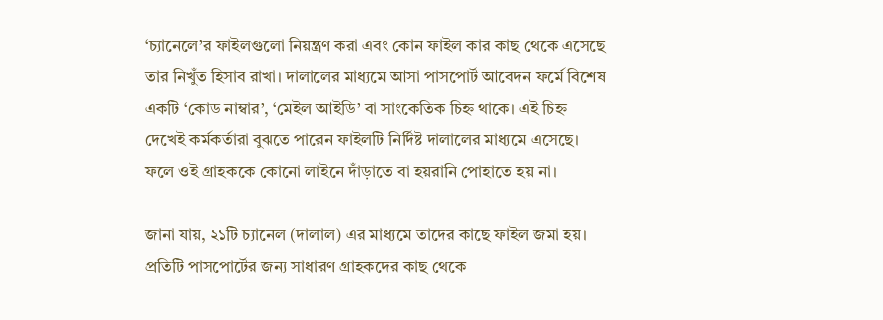‘চ্যানেলে’র ফাইলগুলো নিয়ন্ত্রণ করা এবং কোন ফাইল কার কাছ থেকে এসেছে তার নিখুঁত হিসাব রাখা। দালালের মাধ্যমে আসা পাসপোর্ট আবেদন ফর্মে বিশেষ একটি ‘কোড নাম্বার’, ‘মেইল আইডি’ বা সাংকেতিক চিহ্ন থাকে। এই চিহ্ন দেখেই কর্মকর্তারা বুঝতে পারেন ফাইলটি নির্দিষ্ট দালালের মাধ্যমে এসেছে। ফলে ওই গ্রাহককে কোনো লাইনে দাঁড়াতে বা হয়রানি পোহাতে হয় না।

জানা যায়, ২১টি চ্যানেল (দালাল) এর মাধ্যমে তাদের কাছে ফাইল জমা হয়। প্রতিটি পাসপোর্টের জন্য সাধারণ গ্রাহকদের কাছ থেকে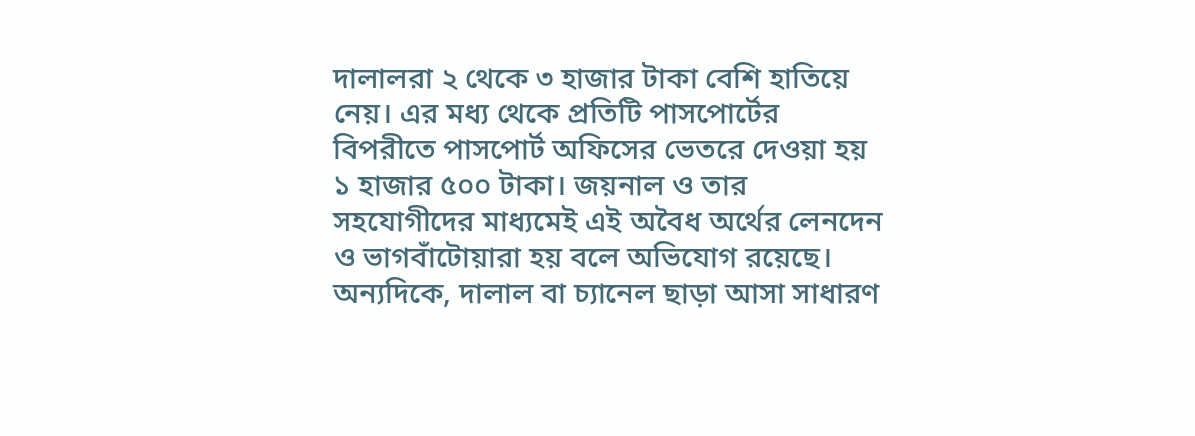দালালরা ২ থেকে ৩ হাজার টাকা বেশি হাতিয়ে নেয়। এর মধ্য থেকে প্রতিটি পাসপোর্টের বিপরীতে পাসপোর্ট অফিসের ভেতরে দেওয়া হয় ১ হাজার ৫০০ টাকা। জয়নাল ও তার সহযোগীদের মাধ্যমেই এই অবৈধ অর্থের লেনদেন ও ভাগবাঁটোয়ারা হয় বলে অভিযোগ রয়েছে। অন্যদিকে, দালাল বা চ্যানেল ছাড়া আসা সাধারণ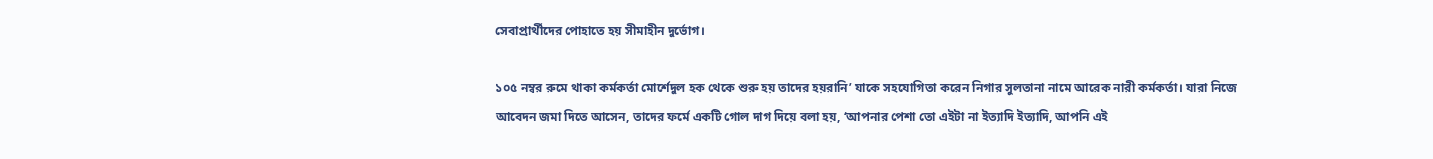সেবাপ্রার্থীদের পোহাতে হয় সীমাহীন দুর্ভোগ।

১০৫ নম্বর রুমে থাকা কর্মকর্তা মোর্শেদুল হক থেকে শুরু হয় তাদের হয়রানি’ যাকে সহযোগিতা করেন নিগার সুলতানা নামে আরেক নারী কর্মকর্তা। যারা নিজে আবেদন জমা দিতে আসেন, তাদের ফর্মে একটি গোল দাগ দিয়ে বলা হয়, ‘আপনার পেশা তো এইটা না ইত্যাদি ইত্যাদি, আপনি এই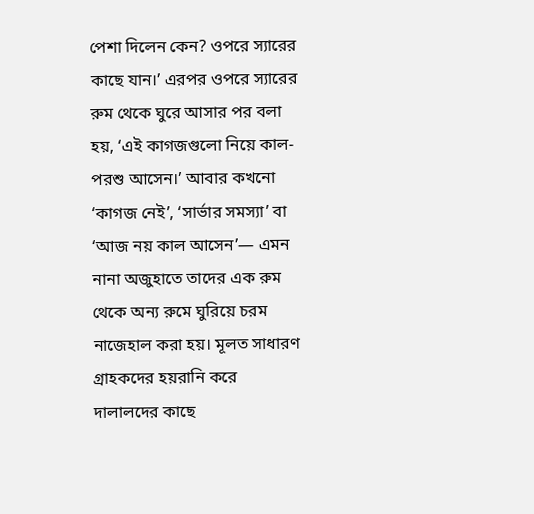পেশা দিলেন কেন? ওপরে স্যারের কাছে যান।’ এরপর ওপরে স্যারের রুম থেকে ঘুরে আসার পর বলা হয়, ‘এই কাগজগুলো নিয়ে কাল-পরশু আসেন।’ আবার কখনো ‘কাগজ নেই’, ‘সার্ভার সমস্যা’ বা ‘আজ নয় কাল আসেন’— এমন নানা অজুহাতে তাদের এক রুম থেকে অন্য রুমে ঘুরিয়ে চরম নাজেহাল করা হয়। মূলত সাধারণ গ্রাহকদের হয়রানি করে দালালদের কাছে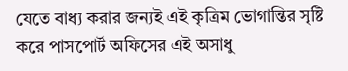যেতে বাধ্য করার জন্যই এই কৃত্রিম ভোগান্তির সৃষ্টি করে পাসপোর্ট অফিসের এই অসাধু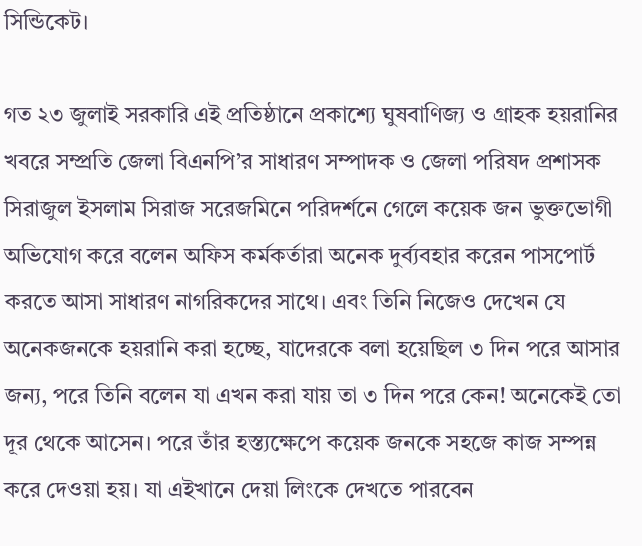সিন্ডিকেট।

গত ২৩ জুলাই সরকারি এই প্রতিষ্ঠানে প্রকাশ্যে ঘুষবাণিজ্য ও গ্রাহক হয়রানির খবরে সম্প্রতি জেলা বিএনপি’র সাধারণ সম্পাদক ও জেলা পরিষদ প্রশাসক সিরাজুল ইসলাম সিরাজ সরেজমিনে পরিদর্শনে গেলে কয়েক জন ভুক্তভোগী অভিযোগ করে বলেন অফিস কর্মকর্তারা অনেক দুর্ব্যবহার করেন পাসপোর্ট করতে আসা সাধারণ নাগরিকদের সাথে। এবং তিনি নিজেও দেখেন যে অনেকজনকে হয়রানি করা হচ্ছে, যাদেরকে বলা হয়েছিল ৩ দিন পরে আসার জন্য, পরে তিনি বলেন যা এখন করা যায় তা ৩ দিন পরে কেন! অনেকেই তো দূর থেকে আসেন। পরে তাঁর হস্ত্যক্ষেপে কয়েক জনকে সহজে কাজ সম্পন্ন করে দেওয়া হয়। যা এইখানে দেয়া লিংকে দেখতে পারবেন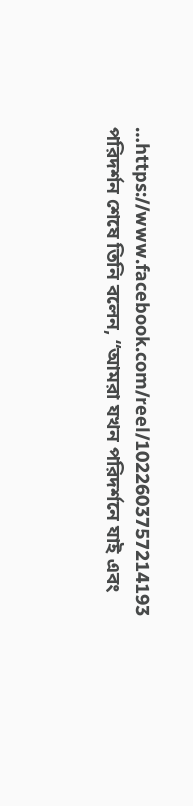…https://www.facebook.com/reel/1022603757214193
পরিদর্শন শেষে তিনি বলেন, “আমরা যখন পরিদর্শনে যাই এবং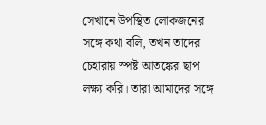সেখানে উপস্থিত লোকজনের সঙ্গে কথা বলি, তখন তাদের চেহারায় স্পষ্ট আতঙ্কের ছাপ লক্ষ্য করি। তারা আমাদের সঙ্গে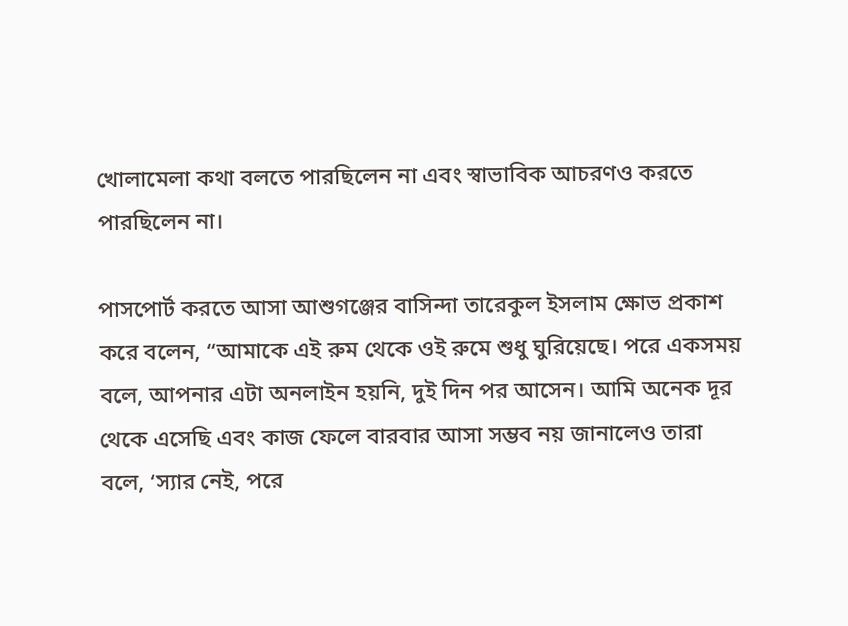খোলামেলা কথা বলতে পারছিলেন না এবং স্বাভাবিক আচরণও করতে পারছিলেন না।

পাসপোর্ট করতে আসা আশুগঞ্জের বাসিন্দা তারেকুল ইসলাম ক্ষোভ প্রকাশ করে বলেন, “আমাকে এই রুম থেকে ওই রুমে শুধু ঘুরিয়েছে। পরে একসময় বলে, আপনার এটা অনলাইন হয়নি, দুই দিন পর আসেন। আমি অনেক দূর থেকে এসেছি এবং কাজ ফেলে বারবার আসা সম্ভব নয় জানালেও তারা বলে, ‘স্যার নেই, পরে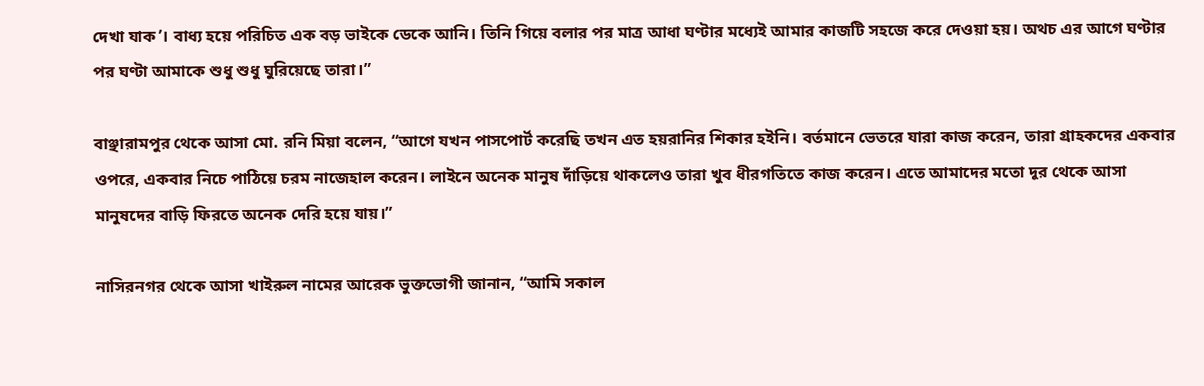দেখা যাক’। বাধ্য হয়ে পরিচিত এক বড় ভাইকে ডেকে আনি। তিনি গিয়ে বলার পর মাত্র আধা ঘণ্টার মধ্যেই আমার কাজটি সহজে করে দেওয়া হয়। অথচ এর আগে ঘণ্টার পর ঘণ্টা আমাকে শুধু শুধু ঘুরিয়েছে তারা।”

বাঞ্ছারামপুর থেকে আসা মো. রনি মিয়া বলেন, “আগে যখন পাসপোর্ট করেছি তখন এত হয়রানির শিকার হইনি। বর্তমানে ভেতরে যারা কাজ করেন, তারা গ্রাহকদের একবার ওপরে, একবার নিচে পাঠিয়ে চরম নাজেহাল করেন। লাইনে অনেক মানুষ দাঁড়িয়ে থাকলেও তারা খুব ধীরগতিতে কাজ করেন। এতে আমাদের মতো দূর থেকে আসা মানুষদের বাড়ি ফিরতে অনেক দেরি হয়ে যায়।”

নাসিরনগর থেকে আসা খাইরুল নামের আরেক ভুক্তভোগী জানান, “আমি সকাল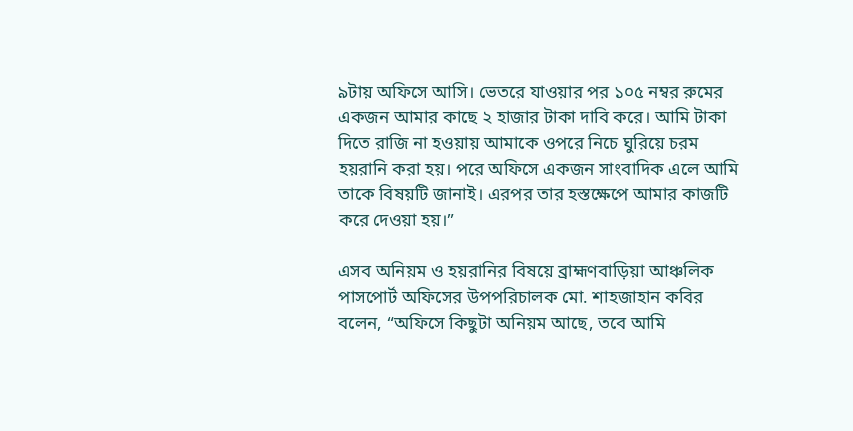৯টায় অফিসে আসি। ভেতরে যাওয়ার পর ১০৫ নম্বর রুমের একজন আমার কাছে ২ হাজার টাকা দাবি করে। আমি টাকা দিতে রাজি না হওয়ায় আমাকে ওপরে নিচে ঘুরিয়ে চরম হয়রানি করা হয়। পরে অফিসে একজন সাংবাদিক এলে আমি তাকে বিষয়টি জানাই। এরপর তার হস্তক্ষেপে আমার কাজটি করে দেওয়া হয়।”

এসব অনিয়ম ও হয়রানির বিষয়ে ব্রাহ্মণবাড়িয়া আঞ্চলিক পাসপোর্ট অফিসের উপপরিচালক মো. শাহজাহান কবির বলেন, “অফিসে কিছুটা অনিয়ম আছে, তবে আমি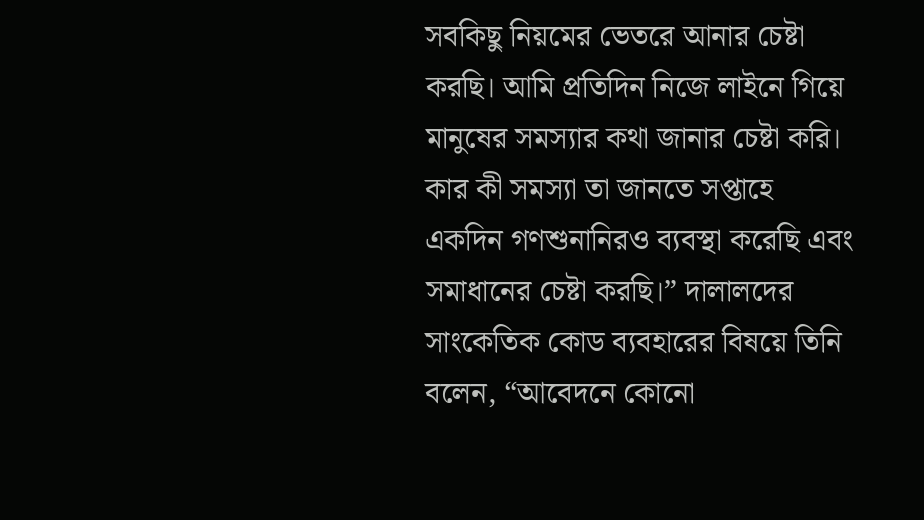সবকিছু নিয়মের ভেতরে আনার চেষ্টা করছি। আমি প্রতিদিন নিজে লাইনে গিয়ে মানুষের সমস্যার কথা জানার চেষ্টা করি। কার কী সমস্যা তা জানতে সপ্তাহে একদিন গণশুনানিরও ব্যবস্থা করেছি এবং সমাধানের চেষ্টা করছি।” দালালদের সাংকেতিক কোড ব্যবহারের বিষয়ে তিনি বলেন, “আবেদনে কোনো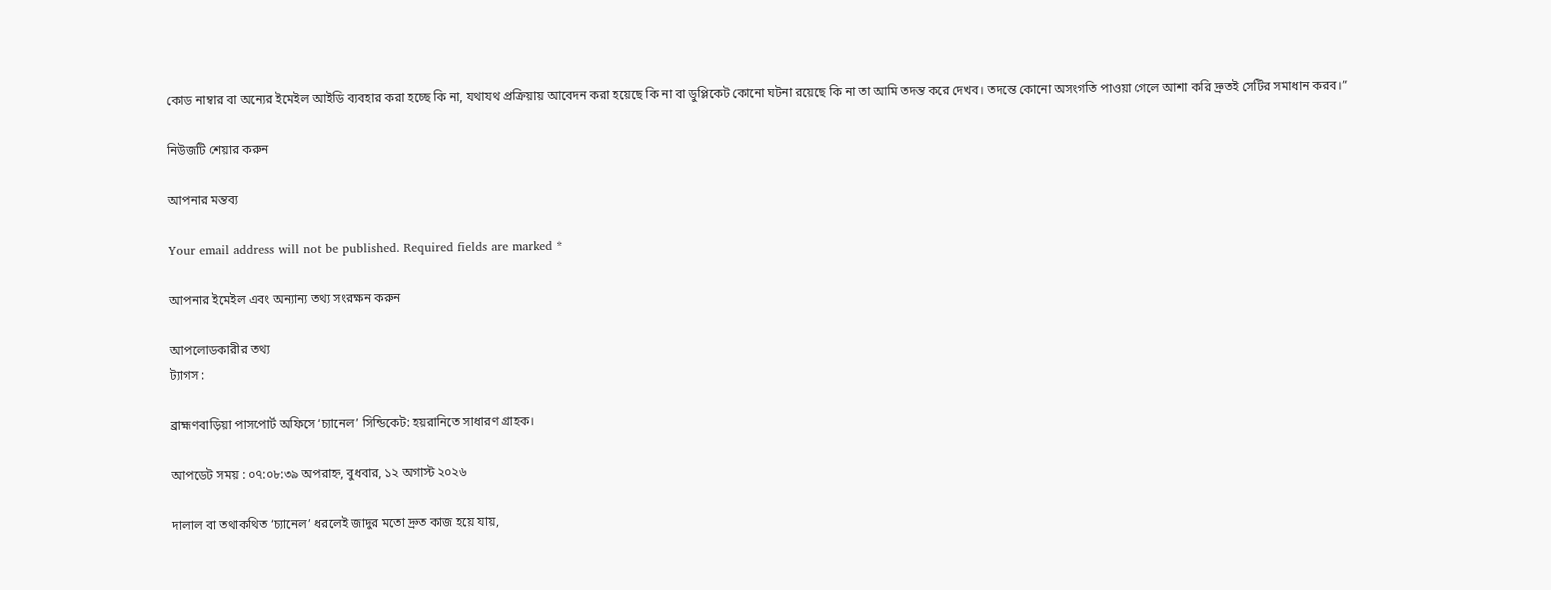কোড নাম্বার বা অন্যের ইমেইল আইডি ব্যবহার করা হচ্ছে কি না, যথাযথ প্রক্রিয়ায় আবেদন করা হয়েছে কি না বা ডুপ্লিকেট কোনো ঘটনা রয়েছে কি না তা আমি তদন্ত করে দেখব। তদন্তে কোনো অসংগতি পাওয়া গেলে আশা করি দ্রুতই সেটির সমাধান করব।”

নিউজটি শেয়ার করুন

আপনার মন্তব্য

Your email address will not be published. Required fields are marked *

আপনার ইমেইল এবং অন্যান্য তথ্য সংরক্ষন করুন

আপলোডকারীর তথ্য
ট্যাগস :

ব্রাহ্মণবাড়িয়া পাসপোর্ট অফিসে ‘চ্যানেল’ সিন্ডিকেট: হয়রানিতে সাধারণ গ্রাহক।

আপডেট সময় : ০৭:০৮:৩৯ অপরাহ্ন, বুধবার, ১২ অগাস্ট ২০২৬

দালাল বা তথাকথিত ‘চ্যানেল’ ধরলেই জাদুর মতো দ্রুত কাজ হয়ে যায়,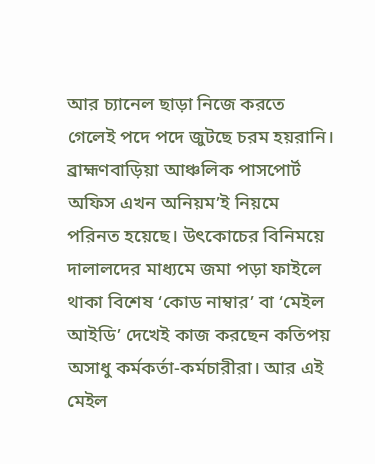আর চ্যানেল ছাড়া নিজে করতে গেলেই পদে পদে জুটছে চরম হয়রানি। ব্রাহ্মণবাড়িয়া আঞ্চলিক পাসপোর্ট অফিস এখন অনিয়ম’ই নিয়মে পরিনত হয়েছে। উৎকোচের বিনিময়ে দালালদের মাধ্যমে জমা পড়া ফাইলে থাকা বিশেষ ‘কোড নাম্বার’ বা ‘মেইল আইডি’ দেখেই কাজ করছেন কতিপয় অসাধু কর্মকর্তা-কর্মচারীরা। আর এই মেইল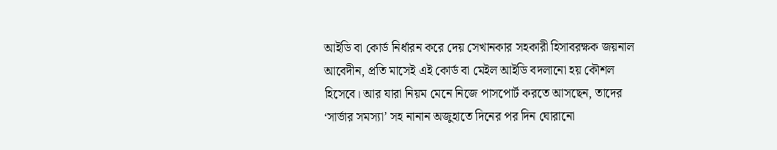আইডি বা কোর্ড নির্ধারন করে দেয় সেখানকার সহকারী হিসাবরক্ষক জয়নাল আবেদীন, প্রতি মাসেই এই কোর্ড বা মেইল আইডি বদলানো হয় কৌশল হিসেবে। আর যারা নিয়ম মেনে নিজে পাসপোর্ট করতে আসছেন, তাদের ‘সার্ভার সমস্যা’ সহ নানান অজুহাতে দিনের পর দিন ঘোরানো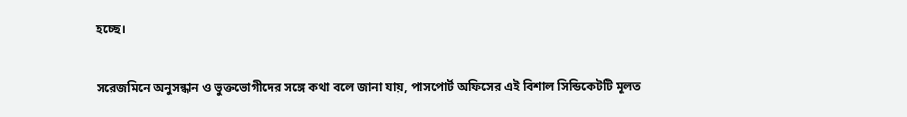হচ্ছে।

সরেজমিনে অনুসন্ধান ও ভুক্তভোগীদের সঙ্গে কথা বলে জানা যায়, পাসপোর্ট অফিসের এই বিশাল সিন্ডিকেটটি মূলত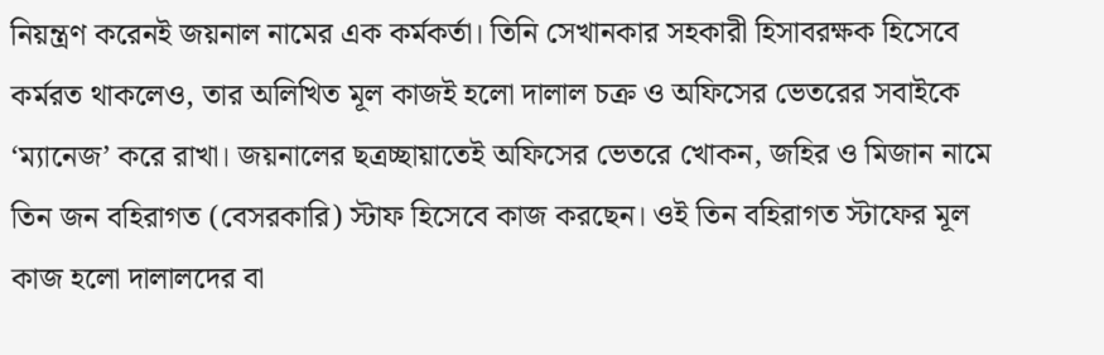নিয়ন্ত্রণ করেনই জয়নাল নামের এক কর্মকর্তা। তিনি সেখানকার সহকারী হিসাবরক্ষক হিসেবে কর্মরত থাকলেও, তার অলিখিত মূল কাজই হলো দালাল চক্র ও অফিসের ভেতরের সবাইকে ‘ম্যানেজ’ করে রাখা। জয়নালের ছত্রচ্ছায়াতেই অফিসের ভেতরে খোকন, জহির ও মিজান নামে তিন জন বহিরাগত (বেসরকারি) স্টাফ হিসেবে কাজ করছেন। ওই তিন বহিরাগত স্টাফের মূল কাজ হলো দালালদের বা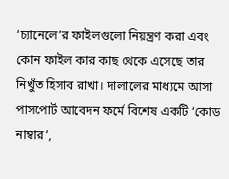‘চ্যানেলে’র ফাইলগুলো নিয়ন্ত্রণ করা এবং কোন ফাইল কার কাছ থেকে এসেছে তার নিখুঁত হিসাব রাখা। দালালের মাধ্যমে আসা পাসপোর্ট আবেদন ফর্মে বিশেষ একটি ‘কোড নাম্বার’,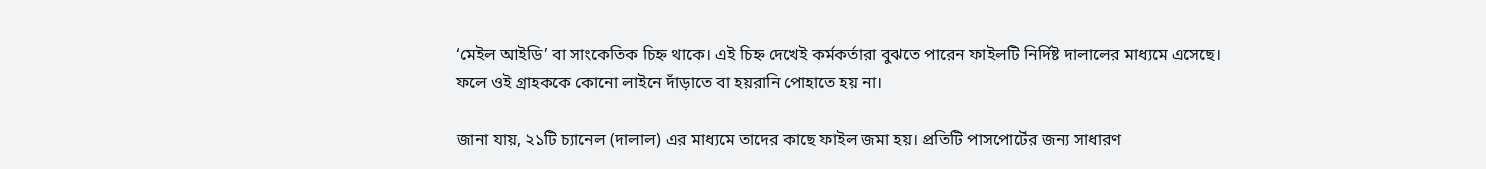‘মেইল আইডি’ বা সাংকেতিক চিহ্ন থাকে। এই চিহ্ন দেখেই কর্মকর্তারা বুঝতে পারেন ফাইলটি নির্দিষ্ট দালালের মাধ্যমে এসেছে। ফলে ওই গ্রাহককে কোনো লাইনে দাঁড়াতে বা হয়রানি পোহাতে হয় না।

জানা যায়, ২১টি চ্যানেল (দালাল) এর মাধ্যমে তাদের কাছে ফাইল জমা হয়। প্রতিটি পাসপোর্টের জন্য সাধারণ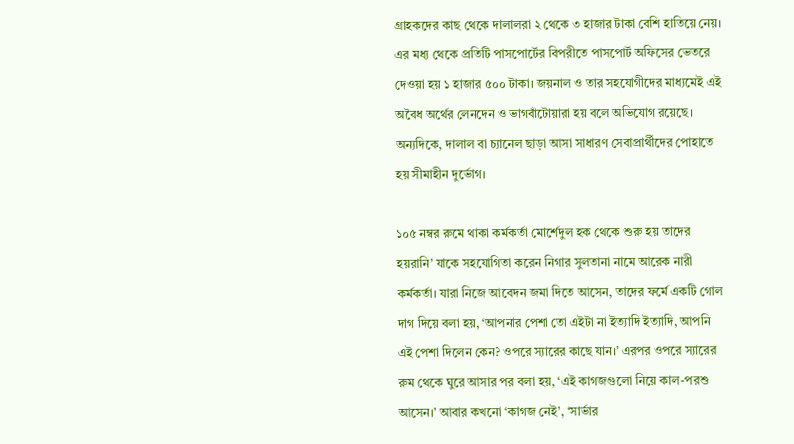গ্রাহকদের কাছ থেকে দালালরা ২ থেকে ৩ হাজার টাকা বেশি হাতিয়ে নেয়। এর মধ্য থেকে প্রতিটি পাসপোর্টের বিপরীতে পাসপোর্ট অফিসের ভেতরে দেওয়া হয় ১ হাজার ৫০০ টাকা। জয়নাল ও তার সহযোগীদের মাধ্যমেই এই অবৈধ অর্থের লেনদেন ও ভাগবাঁটোয়ারা হয় বলে অভিযোগ রয়েছে। অন্যদিকে, দালাল বা চ্যানেল ছাড়া আসা সাধারণ সেবাপ্রার্থীদের পোহাতে হয় সীমাহীন দুর্ভোগ।

১০৫ নম্বর রুমে থাকা কর্মকর্তা মোর্শেদুল হক থেকে শুরু হয় তাদের হয়রানি’ যাকে সহযোগিতা করেন নিগার সুলতানা নামে আরেক নারী কর্মকর্তা। যারা নিজে আবেদন জমা দিতে আসেন, তাদের ফর্মে একটি গোল দাগ দিয়ে বলা হয়, ‘আপনার পেশা তো এইটা না ইত্যাদি ইত্যাদি, আপনি এই পেশা দিলেন কেন? ওপরে স্যারের কাছে যান।’ এরপর ওপরে স্যারের রুম থেকে ঘুরে আসার পর বলা হয়, ‘এই কাগজগুলো নিয়ে কাল-পরশু আসেন।’ আবার কখনো ‘কাগজ নেই’, ‘সার্ভার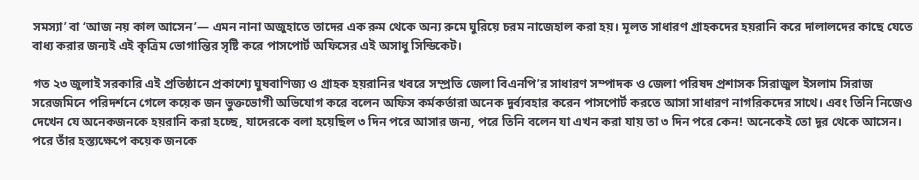সমস্যা’ বা ‘আজ নয় কাল আসেন’— এমন নানা অজুহাতে তাদের এক রুম থেকে অন্য রুমে ঘুরিয়ে চরম নাজেহাল করা হয়। মূলত সাধারণ গ্রাহকদের হয়রানি করে দালালদের কাছে যেতে বাধ্য করার জন্যই এই কৃত্রিম ভোগান্তির সৃষ্টি করে পাসপোর্ট অফিসের এই অসাধু সিন্ডিকেট।

গত ২৩ জুলাই সরকারি এই প্রতিষ্ঠানে প্রকাশ্যে ঘুষবাণিজ্য ও গ্রাহক হয়রানির খবরে সম্প্রতি জেলা বিএনপি’র সাধারণ সম্পাদক ও জেলা পরিষদ প্রশাসক সিরাজুল ইসলাম সিরাজ সরেজমিনে পরিদর্শনে গেলে কয়েক জন ভুক্তভোগী অভিযোগ করে বলেন অফিস কর্মকর্তারা অনেক দুর্ব্যবহার করেন পাসপোর্ট করতে আসা সাধারণ নাগরিকদের সাথে। এবং তিনি নিজেও দেখেন যে অনেকজনকে হয়রানি করা হচ্ছে, যাদেরকে বলা হয়েছিল ৩ দিন পরে আসার জন্য, পরে তিনি বলেন যা এখন করা যায় তা ৩ দিন পরে কেন! অনেকেই তো দূর থেকে আসেন। পরে তাঁর হস্ত্যক্ষেপে কয়েক জনকে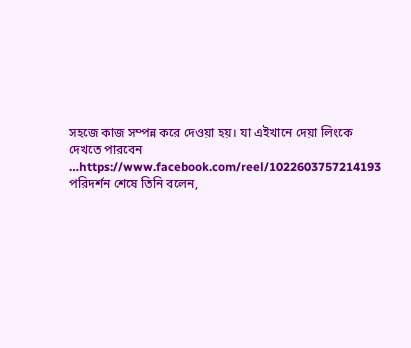সহজে কাজ সম্পন্ন করে দেওয়া হয়। যা এইখানে দেয়া লিংকে দেখতে পারবেন …https://www.facebook.com/reel/1022603757214193
পরিদর্শন শেষে তিনি বলেন,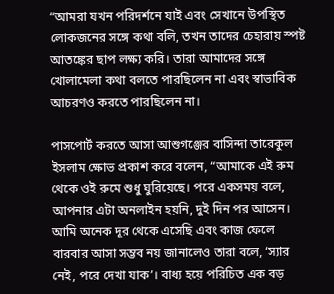“আমরা যখন পরিদর্শনে যাই এবং সেখানে উপস্থিত লোকজনের সঙ্গে কথা বলি, তখন তাদের চেহারায় স্পষ্ট আতঙ্কের ছাপ লক্ষ্য করি। তারা আমাদের সঙ্গে খোলামেলা কথা বলতে পারছিলেন না এবং স্বাভাবিক আচরণও করতে পারছিলেন না।

পাসপোর্ট করতে আসা আশুগঞ্জের বাসিন্দা তারেকুল ইসলাম ক্ষোভ প্রকাশ করে বলেন, “আমাকে এই রুম থেকে ওই রুমে শুধু ঘুরিয়েছে। পরে একসময় বলে, আপনার এটা অনলাইন হয়নি, দুই দিন পর আসেন। আমি অনেক দূর থেকে এসেছি এবং কাজ ফেলে বারবার আসা সম্ভব নয় জানালেও তারা বলে, ‘স্যার নেই, পরে দেখা যাক’। বাধ্য হয়ে পরিচিত এক বড়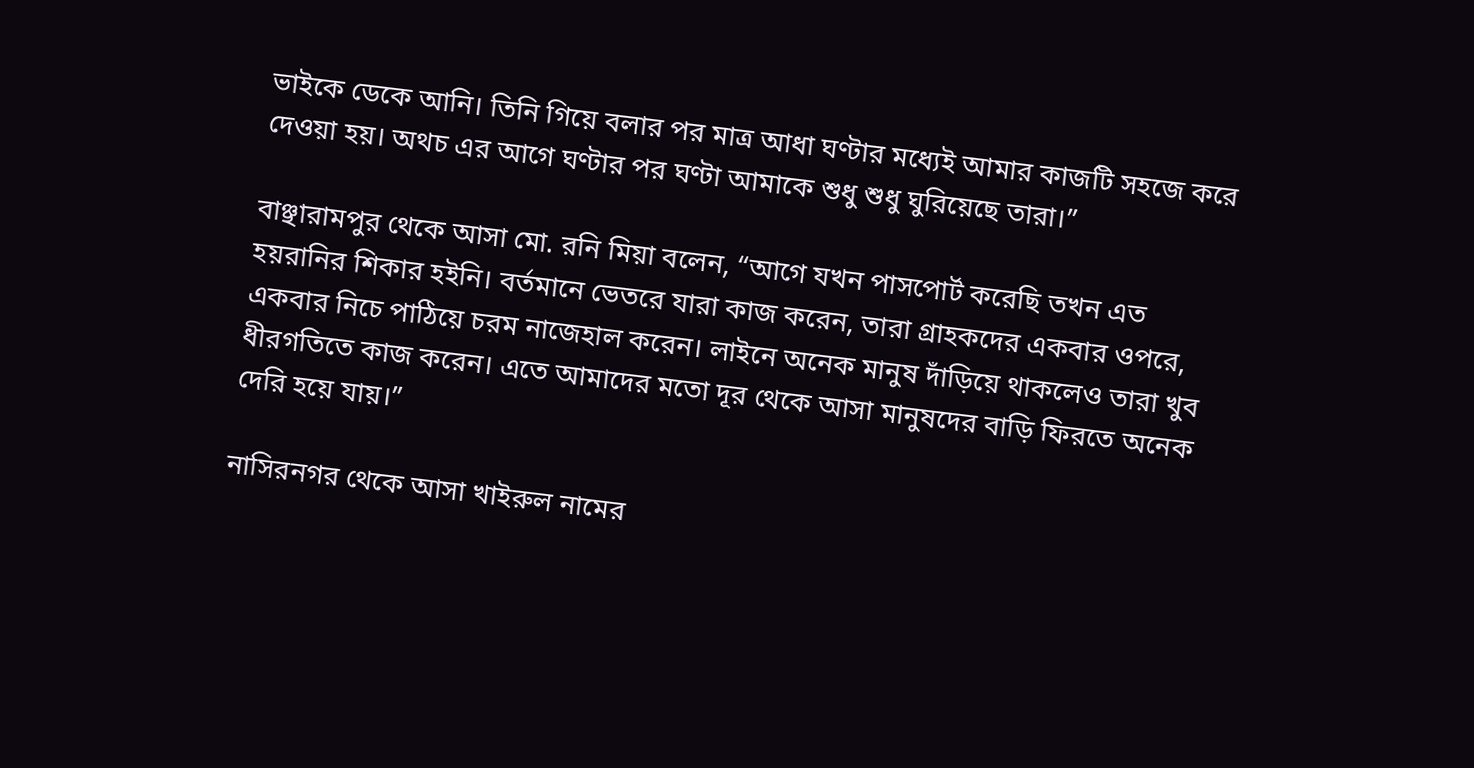ভাইকে ডেকে আনি। তিনি গিয়ে বলার পর মাত্র আধা ঘণ্টার মধ্যেই আমার কাজটি সহজে করে দেওয়া হয়। অথচ এর আগে ঘণ্টার পর ঘণ্টা আমাকে শুধু শুধু ঘুরিয়েছে তারা।”

বাঞ্ছারামপুর থেকে আসা মো. রনি মিয়া বলেন, “আগে যখন পাসপোর্ট করেছি তখন এত হয়রানির শিকার হইনি। বর্তমানে ভেতরে যারা কাজ করেন, তারা গ্রাহকদের একবার ওপরে, একবার নিচে পাঠিয়ে চরম নাজেহাল করেন। লাইনে অনেক মানুষ দাঁড়িয়ে থাকলেও তারা খুব ধীরগতিতে কাজ করেন। এতে আমাদের মতো দূর থেকে আসা মানুষদের বাড়ি ফিরতে অনেক দেরি হয়ে যায়।”

নাসিরনগর থেকে আসা খাইরুল নামের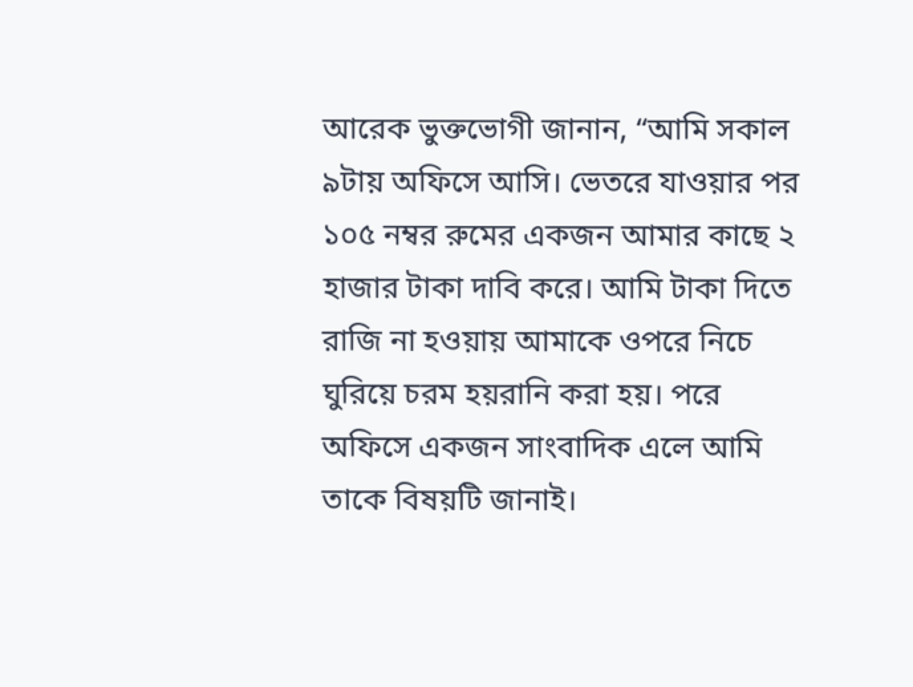আরেক ভুক্তভোগী জানান, “আমি সকাল ৯টায় অফিসে আসি। ভেতরে যাওয়ার পর ১০৫ নম্বর রুমের একজন আমার কাছে ২ হাজার টাকা দাবি করে। আমি টাকা দিতে রাজি না হওয়ায় আমাকে ওপরে নিচে ঘুরিয়ে চরম হয়রানি করা হয়। পরে অফিসে একজন সাংবাদিক এলে আমি তাকে বিষয়টি জানাই।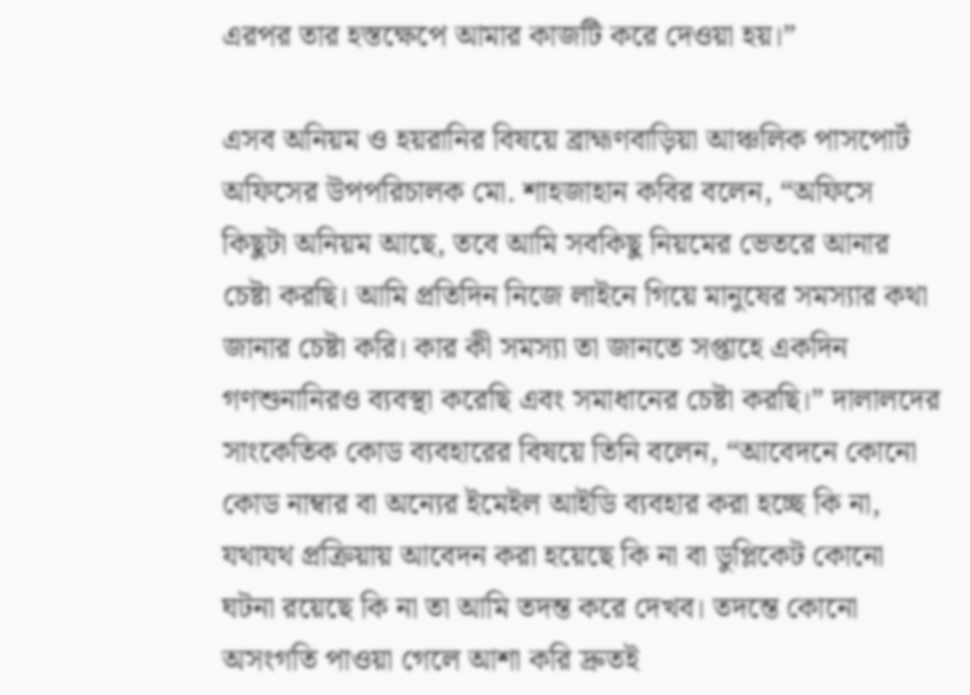এরপর তার হস্তক্ষেপে আমার কাজটি করে দেওয়া হয়।”

এসব অনিয়ম ও হয়রানির বিষয়ে ব্রাহ্মণবাড়িয়া আঞ্চলিক পাসপোর্ট অফিসের উপপরিচালক মো. শাহজাহান কবির বলেন, “অফিসে কিছুটা অনিয়ম আছে, তবে আমি সবকিছু নিয়মের ভেতরে আনার চেষ্টা করছি। আমি প্রতিদিন নিজে লাইনে গিয়ে মানুষের সমস্যার কথা জানার চেষ্টা করি। কার কী সমস্যা তা জানতে সপ্তাহে একদিন গণশুনানিরও ব্যবস্থা করেছি এবং সমাধানের চেষ্টা করছি।” দালালদের সাংকেতিক কোড ব্যবহারের বিষয়ে তিনি বলেন, “আবেদনে কোনো কোড নাম্বার বা অন্যের ইমেইল আইডি ব্যবহার করা হচ্ছে কি না, যথাযথ প্রক্রিয়ায় আবেদন করা হয়েছে কি না বা ডুপ্লিকেট কোনো ঘটনা রয়েছে কি না তা আমি তদন্ত করে দেখব। তদন্তে কোনো অসংগতি পাওয়া গেলে আশা করি দ্রুতই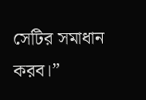সেটির সমাধান করব।”